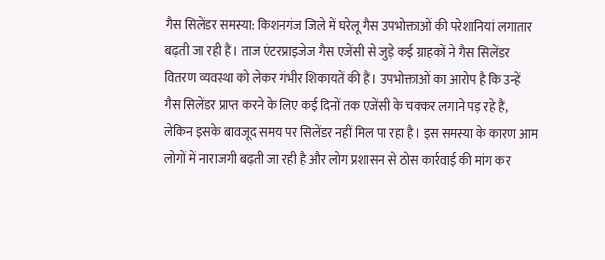गैस सिलेंडर समस्या: किशनगंज जिले में घरेलू गैस उपभोक्ताओं की परेशानियां लगातार बढ़ती जा रही हैं। ताज एंटरप्राइजेज गैस एजेंसी से जुड़े कई ग्राहकों ने गैस सिलेंडर वितरण व्यवस्था को लेकर गंभीर शिकायतें की हैं। उपभोक्ताओं का आरोप है कि उन्हें गैस सिलेंडर प्राप्त करने के लिए कई दिनों तक एजेंसी के चक्कर लगाने पड़ रहे हैं, लेकिन इसके बावजूद समय पर सिलेंडर नहीं मिल पा रहा है। इस समस्या के कारण आम लोगों में नाराजगी बढ़ती जा रही है और लोग प्रशासन से ठोस कार्रवाई की मांग कर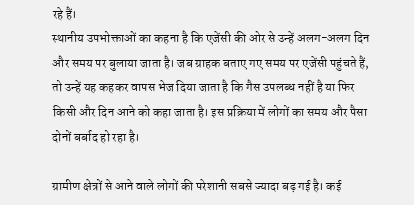रहे हैं।
स्थानीय उपभोक्ताओं का कहना है कि एजेंसी की ओर से उन्हें अलग-अलग दिन और समय पर बुलाया जाता है। जब ग्राहक बताए गए समय पर एजेंसी पहुंचते हैं, तो उन्हें यह कहकर वापस भेज दिया जाता है कि गैस उपलब्ध नहीं है या फिर किसी और दिन आने को कहा जाता है। इस प्रक्रिया में लोगों का समय और पैसा दोनों बर्बाद हो रहा है।

ग्रामीण क्षेत्रों से आने वाले लोगों की परेशानी सबसे ज्यादा बढ़ गई है। कई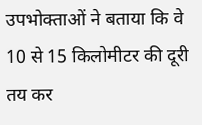उपभोक्ताओं ने बताया कि वे 10 से 15 किलोमीटर की दूरी तय कर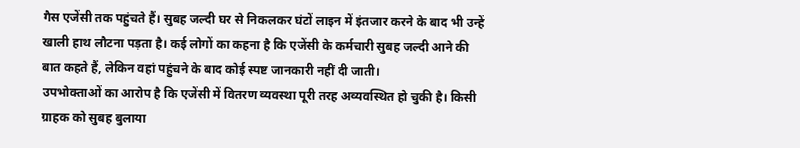गैस एजेंसी तक पहुंचते हैं। सुबह जल्दी घर से निकलकर घंटों लाइन में इंतजार करने के बाद भी उन्हें खाली हाथ लौटना पड़ता है। कई लोगों का कहना है कि एजेंसी के कर्मचारी सुबह जल्दी आने की बात कहते हैं, लेकिन वहां पहुंचने के बाद कोई स्पष्ट जानकारी नहीं दी जाती।
उपभोक्ताओं का आरोप है कि एजेंसी में वितरण व्यवस्था पूरी तरह अव्यवस्थित हो चुकी है। किसी ग्राहक को सुबह बुलाया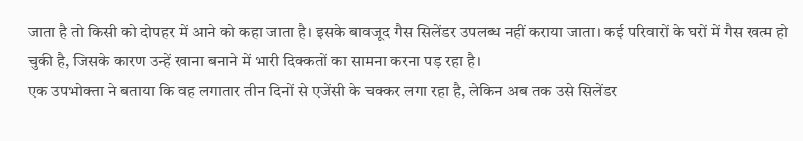जाता है तो किसी को दोपहर में आने को कहा जाता है। इसके बावजूद गैस सिलेंडर उपलब्ध नहीं कराया जाता। कई परिवारों के घरों में गैस खत्म हो चुकी है, जिसके कारण उन्हें खाना बनाने में भारी दिक्कतों का सामना करना पड़ रहा है।
एक उपभोक्ता ने बताया कि वह लगातार तीन दिनों से एजेंसी के चक्कर लगा रहा है, लेकिन अब तक उसे सिलेंडर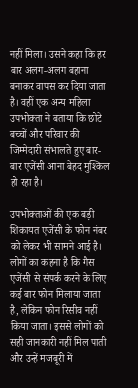नहीं मिला। उसने कहा कि हर बार अलग-अलग बहाना बनाकर वापस कर दिया जाता है। वहीं एक अन्य महिला उपभोक्ता ने बताया कि छोटे बच्चों और परिवार की जिम्मेदारी संभालते हुए बार-बार एजेंसी आना बेहद मुश्किल हो रहा है।

उपभोक्ताओं की एक बड़ी शिकायत एजेंसी के फोन नंबर को लेकर भी सामने आई है। लोगों का कहना है कि गैस एजेंसी से संपर्क करने के लिए कई बार फोन मिलाया जाता है, लेकिन फोन रिसीव नहीं किया जाता। इससे लोगों को सही जानकारी नहीं मिल पाती और उन्हें मजबूरी में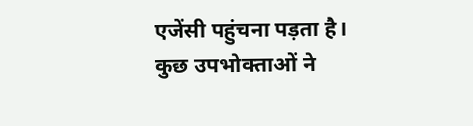एजेंसी पहुंचना पड़ता है।
कुछ उपभोक्ताओं ने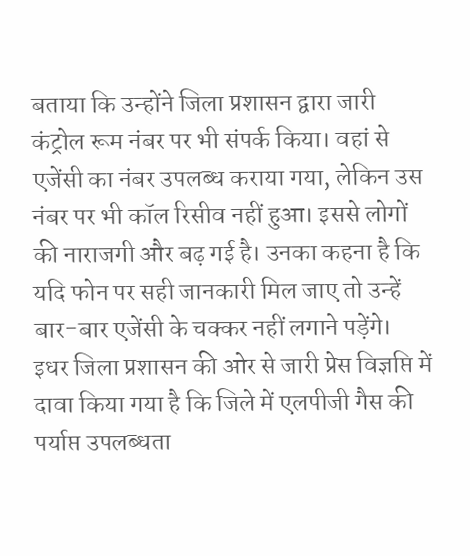बताया कि उन्होंने जिला प्रशासन द्वारा जारी कंट्रोल रूम नंबर पर भी संपर्क किया। वहां से एजेंसी का नंबर उपलब्ध कराया गया, लेकिन उस नंबर पर भी कॉल रिसीव नहीं हुआ। इससे लोगों की नाराजगी और बढ़ गई है। उनका कहना है कि यदि फोन पर सही जानकारी मिल जाए तो उन्हें बार-बार एजेंसी के चक्कर नहीं लगाने पड़ेंगे।
इधर जिला प्रशासन की ओर से जारी प्रेस विज्ञप्ति में दावा किया गया है कि जिले में एलपीजी गैस की पर्याप्त उपलब्धता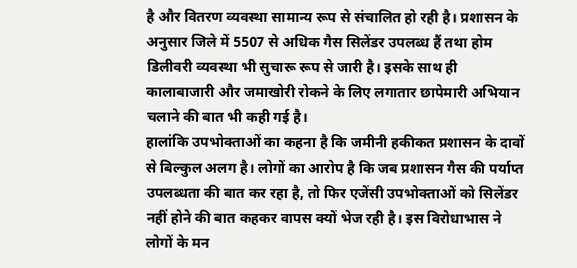है और वितरण व्यवस्था सामान्य रूप से संचालित हो रही है। प्रशासन के अनुसार जिले में 5507 से अधिक गैस सिलेंडर उपलब्ध हैं तथा होम डिलीवरी व्यवस्था भी सुचारू रूप से जारी है। इसके साथ ही कालाबाजारी और जमाखोरी रोकने के लिए लगातार छापेमारी अभियान चलाने की बात भी कही गई है।
हालांकि उपभोक्ताओं का कहना है कि जमीनी हकीकत प्रशासन के दावों से बिल्कुल अलग है। लोगों का आरोप है कि जब प्रशासन गैस की पर्याप्त उपलब्धता की बात कर रहा है, तो फिर एजेंसी उपभोक्ताओं को सिलेंडर नहीं होने की बात कहकर वापस क्यों भेज रही है। इस विरोधाभास ने लोगों के मन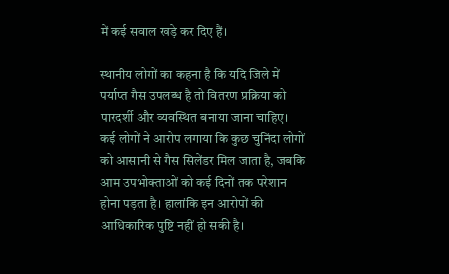में कई सवाल खड़े कर दिए हैं।

स्थानीय लोगों का कहना है कि यदि जिले में पर्याप्त गैस उपलब्ध है तो वितरण प्रक्रिया को पारदर्शी और व्यवस्थित बनाया जाना चाहिए। कई लोगों ने आरोप लगाया कि कुछ चुनिंदा लोगों को आसानी से गैस सिलेंडर मिल जाता है, जबकि आम उपभोक्ताओं को कई दिनों तक परेशान होना पड़ता है। हालांकि इन आरोपों की आधिकारिक पुष्टि नहीं हो सकी है।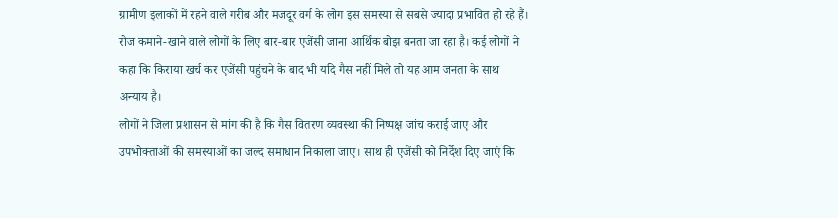ग्रामीण इलाकों में रहने वाले गरीब और मजदूर वर्ग के लोग इस समस्या से सबसे ज्यादा प्रभावित हो रहे हैं। रोज कमाने-खाने वाले लोगों के लिए बार-बार एजेंसी जाना आर्थिक बोझ बनता जा रहा है। कई लोगों ने कहा कि किराया खर्च कर एजेंसी पहुंचने के बाद भी यदि गैस नहीं मिले तो यह आम जनता के साथ अन्याय है।
लोगों ने जिला प्रशासन से मांग की है कि गैस वितरण व्यवस्था की निष्पक्ष जांच कराई जाए और उपभोक्ताओं की समस्याओं का जल्द समाधान निकाला जाए। साथ ही एजेंसी को निर्देश दिए जाएं कि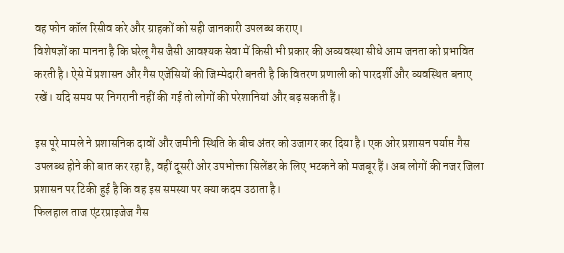वह फोन कॉल रिसीव करे और ग्राहकों को सही जानकारी उपलब्ध कराए।
विशेषज्ञों का मानना है कि घरेलू गैस जैसी आवश्यक सेवा में किसी भी प्रकार की अव्यवस्था सीधे आम जनता को प्रभावित करती है। ऐसे में प्रशासन और गैस एजेंसियों की जिम्मेदारी बनती है कि वितरण प्रणाली को पारदर्शी और व्यवस्थित बनाए रखें। यदि समय पर निगरानी नहीं की गई तो लोगों की परेशानियां और बढ़ सकती हैं।

इस पूरे मामले ने प्रशासनिक दावों और जमीनी स्थिति के बीच अंतर को उजागर कर दिया है। एक ओर प्रशासन पर्याप्त गैस उपलब्ध होने की बात कर रहा है, वहीं दूसरी ओर उपभोक्ता सिलेंडर के लिए भटकने को मजबूर हैं। अब लोगों की नजर जिला प्रशासन पर टिकी हुई है कि वह इस समस्या पर क्या कदम उठाता है।
फिलहाल ताज एंटरप्राइजेज गैस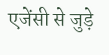एजेंसी से जुड़े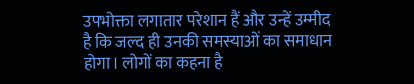उपभोक्ता लगातार परेशान हैं और उन्हें उम्मीद है कि जल्द ही उनकी समस्याओं का समाधान होगा। लोगों का कहना है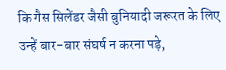कि गैस सिलेंडर जैसी बुनियादी जरूरत के लिए उन्हें बार-बार संघर्ष न करना पड़े,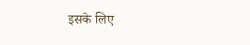इसके लिए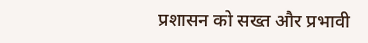प्रशासन को सख्त और प्रभावी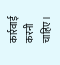कार्रवाई करनी चाहिए।